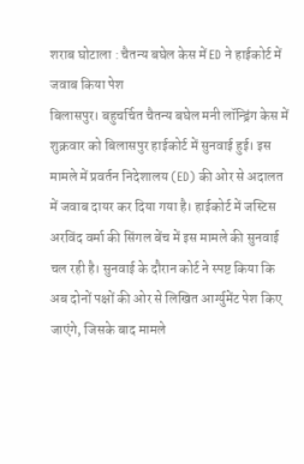शराब घोटाला : चैतन्य बघेल केस में ED ने हाईकोर्ट में जवाब किया पेश
बिलासपुर। बहुचर्चित चैतन्य बघेल मनी लॉन्ड्रिंग केस में शुक्रवार को बिलासपुर हाईकोर्ट में सुनवाई हुई। इस मामले में प्रवर्तन निदेशालय (ED) की ओर से अदालत में जवाब दायर कर दिया गया है। हाईकोर्ट में जस्टिस अरविंद वर्मा की सिंगल बेंच में इस मामले की सुनवाई चल रही है। सुनवाई के दौरान कोर्ट ने स्पष्ट किया कि अब दोनों पक्षों की ओर से लिखित आर्ग्युमेंट पेश किए जाएंगे, जिसके बाद मामले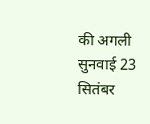की अगली सुनवाई 23 सितंबर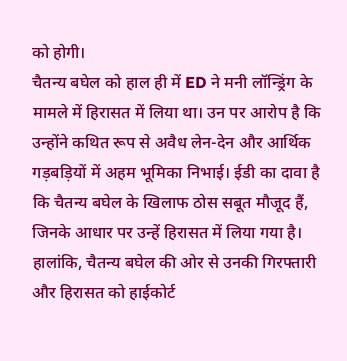को होगी।
चैतन्य बघेल को हाल ही में ED ने मनी लॉन्ड्रिंग के मामले में हिरासत में लिया था। उन पर आरोप है कि उन्होंने कथित रूप से अवैध लेन-देन और आर्थिक गड़बड़ियों में अहम भूमिका निभाई। ईडी का दावा है कि चैतन्य बघेल के खिलाफ ठोस सबूत मौजूद हैं, जिनके आधार पर उन्हें हिरासत में लिया गया है। हालांकि, चैतन्य बघेल की ओर से उनकी गिरफ्तारी और हिरासत को हाईकोर्ट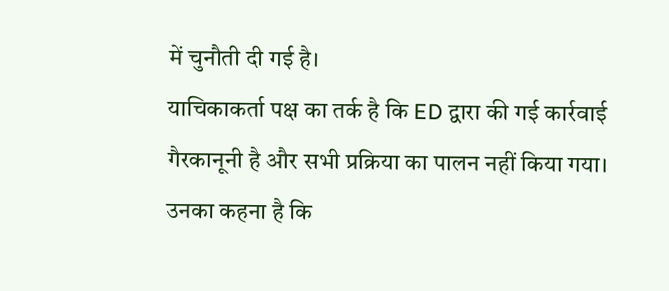में चुनौती दी गई है।
याचिकाकर्ता पक्ष का तर्क है कि ED द्वारा की गई कार्रवाई गैरकानूनी है और सभी प्रक्रिया का पालन नहीं किया गया। उनका कहना है कि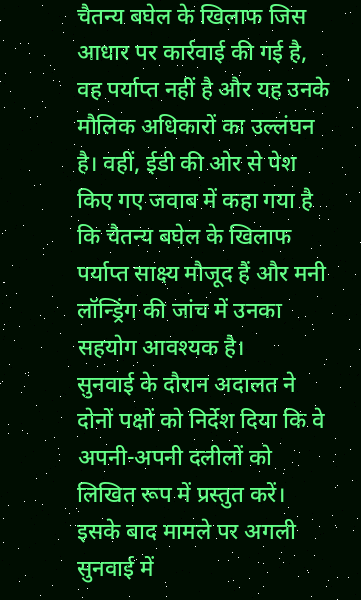चैतन्य बघेल के खिलाफ जिस आधार पर कार्रवाई की गई है, वह पर्याप्त नहीं है और यह उनके मौलिक अधिकारों का उल्लंघन है। वहीं, ईडी की ओर से पेश किए गए जवाब में कहा गया है कि चैतन्य बघेल के खिलाफ पर्याप्त साक्ष्य मौजूद हैं और मनी लॉन्ड्रिंग की जांच में उनका सहयोग आवश्यक है।
सुनवाई के दौरान अदालत ने दोनों पक्षों को निर्देश दिया कि वे अपनी-अपनी दलीलों को लिखित रूप में प्रस्तुत करें। इसके बाद मामले पर अगली सुनवाई में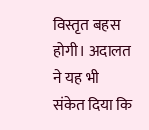विस्तृत बहस होगी। अदालत ने यह भी संकेत दिया कि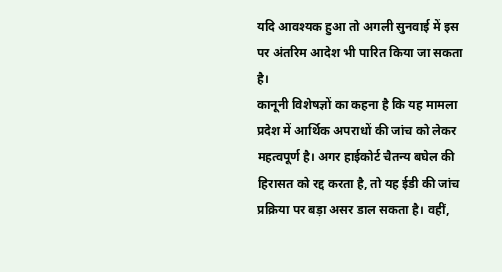यदि आवश्यक हुआ तो अगली सुनवाई में इस पर अंतरिम आदेश भी पारित किया जा सकता है।
कानूनी विशेषज्ञों का कहना है कि यह मामला प्रदेश में आर्थिक अपराधों की जांच को लेकर महत्वपूर्ण है। अगर हाईकोर्ट चैतन्य बघेल की हिरासत को रद्द करता है, तो यह ईडी की जांच प्रक्रिया पर बड़ा असर डाल सकता है। वहीं,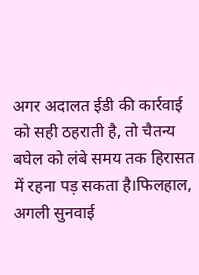अगर अदालत ईडी की कार्रवाई को सही ठहराती है, तो चैतन्य बघेल को लंबे समय तक हिरासत में रहना पड़ सकता है।फिलहाल, अगली सुनवाई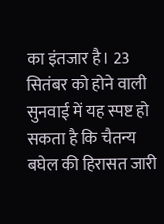का इंतजार है। 23 सितंबर को होने वाली सुनवाई में यह स्पष्ट हो सकता है कि चैतन्य बघेल की हिरासत जारी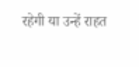रहेगी या उन्हें राहत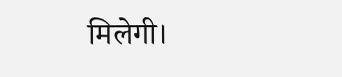मिलेगी।